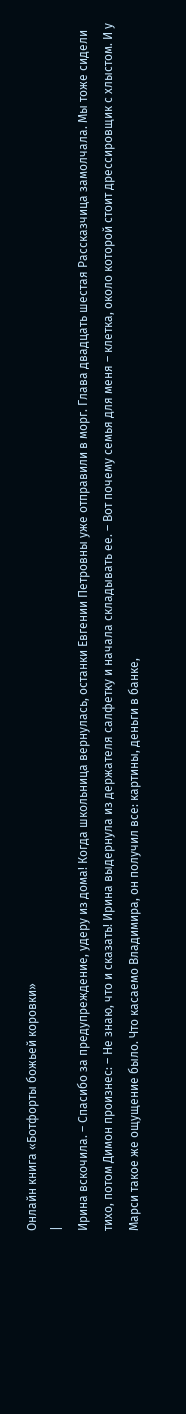Онлайн книга «Ботфорты божьей коровки»
|
Ирина вскочила. – Спасибо за предупреждение, удеру из дома! Когда школьница вернулась, останки Евгении Петровны уже отправили в морг. Глава двадцать шестая Рассказчица замолчала. Мы тоже сидели тихо, потом Димон произнес: – Не знаю, что и сказать! Ирина выдернула из держателя салфетку и начала складывать ее. – Вот почему семья для меня – клетка, около которой стоит дрессировщик с хлыстом. И у Марси такое же ощущение было. Что касаемо Владимира, он получил все: картины, деньги в банке,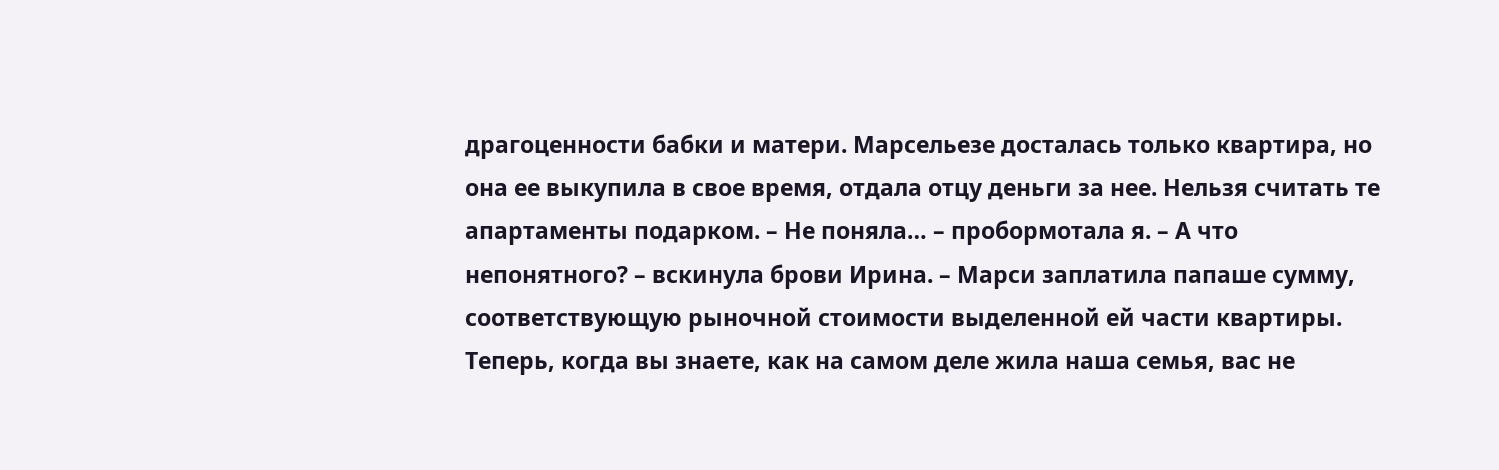драгоценности бабки и матери. Марсельезе досталась только квартира, но она ее выкупила в свое время, отдала отцу деньги за нее. Нельзя считать те апартаменты подарком. – Не поняла… – пробормотала я. – А что непонятного? – вскинула брови Ирина. – Марси заплатила папаше сумму, соответствующую рыночной стоимости выделенной ей части квартиры. Теперь, когда вы знаете, как на самом деле жила наша семья, вас не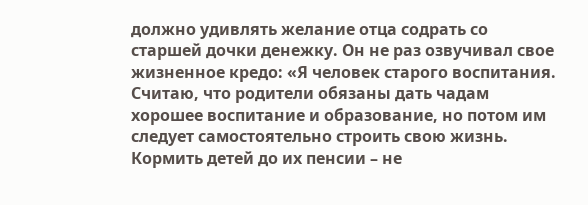должно удивлять желание отца содрать со старшей дочки денежку. Он не раз озвучивал свое жизненное кредо: «Я человек старого воспитания. Считаю, что родители обязаны дать чадам хорошее воспитание и образование, но потом им следует самостоятельно строить свою жизнь. Кормить детей до их пенсии – не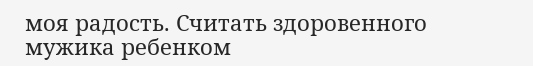моя радость. Считать здоровенного мужика ребенком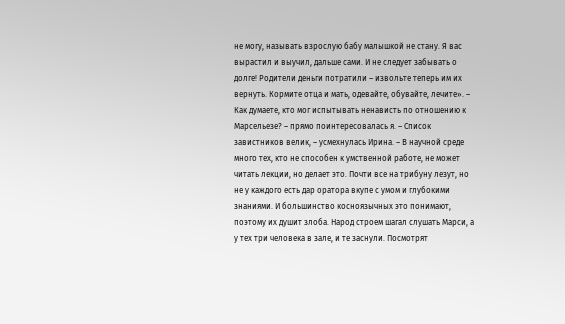не могу, называть взрослую бабу малышкой не стану. Я вас вырастил и выучил, дальше сами. И не следует забывать о долге! Родители деньги потратили – извольте теперь им их вернуть. Кормите отца и мать, одевайте, обувайте, лечите». – Как думаете, кто мог испытывать ненависть по отношению к Марсельезе? – прямо поинтересовалась я. – Список завистников велик, – усмехнулась Ирина. – В научной среде много тех, кто не способен к умственной работе, не может читать лекции, но делает это. Почти все на трибуну лезут, но не у каждого есть дар оратора вкупе с умом и глубокими знаниями. И большинство косноязычных это понимают, поэтому их душит злоба. Народ строем шагал слушать Марси, а у тех три человека в зале, и те заснули. Посмотрят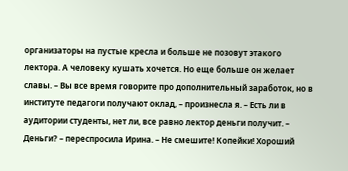организаторы на пустые кресла и больше не позовут этакого лектора. А человеку кушать хочется. Но еще больше он желает славы. – Вы все время говорите про дополнительный заработок, но в институте педагоги получают оклад, – произнесла я. – Есть ли в аудитории студенты, нет ли, все равно лектор деньги получит. – Деньги? – переспросила Ирина. – Не смешите! Копейки! Хороший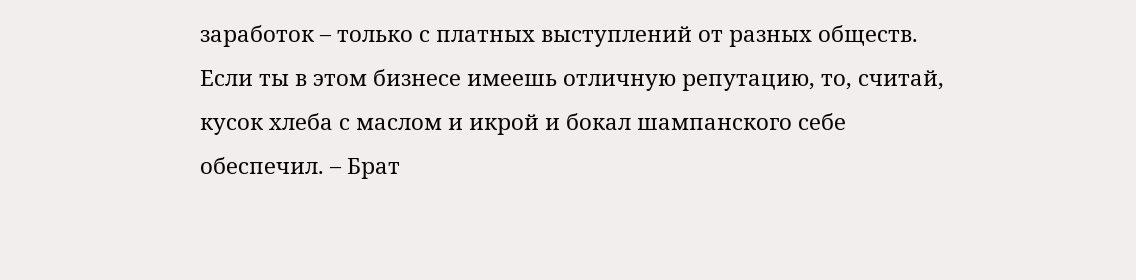заработок – только с платных выступлений от разных обществ. Если ты в этом бизнесе имеешь отличную репутацию, то, считай, кусок хлеба с маслом и икрой и бокал шампанского себе обеспечил. – Брат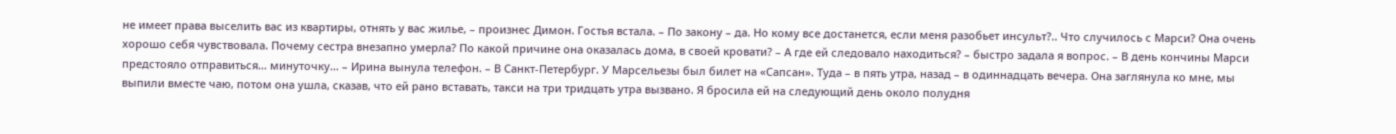не имеет права выселить вас из квартиры, отнять у вас жилье, – произнес Димон. Гостья встала. – По закону – да. Но кому все достанется, если меня разобьет инсульт?.. Что случилось с Марси? Она очень хорошо себя чувствовала. Почему сестра внезапно умерла? По какой причине она оказалась дома, в своей кровати? – А где ей следовало находиться? – быстро задала я вопрос. – В день кончины Марси предстояло отправиться… минуточку… – Ирина вынула телефон. – В Санкт-Петербург. У Марсельезы был билет на «Сапсан». Туда – в пять утра, назад – в одиннадцать вечера. Она заглянула ко мне, мы выпили вместе чаю, потом она ушла, сказав, что ей рано вставать, такси на три тридцать утра вызвано. Я бросила ей на следующий день около полудня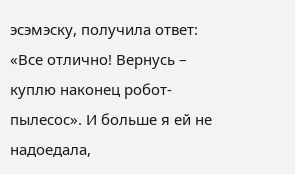эсэмэску, получила ответ: «Все отлично! Вернусь – куплю наконец робот-пылесос». И больше я ей не надоедала,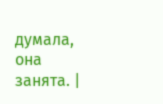думала, она занята. |